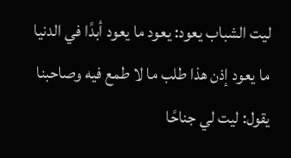ليت الشباب يعود: يعود ما يعود أبدًا في الدنيا ما يعود إذن هذا طلب ما لا طمع فيه وصاحبنا يقول: ليت لي جناحًا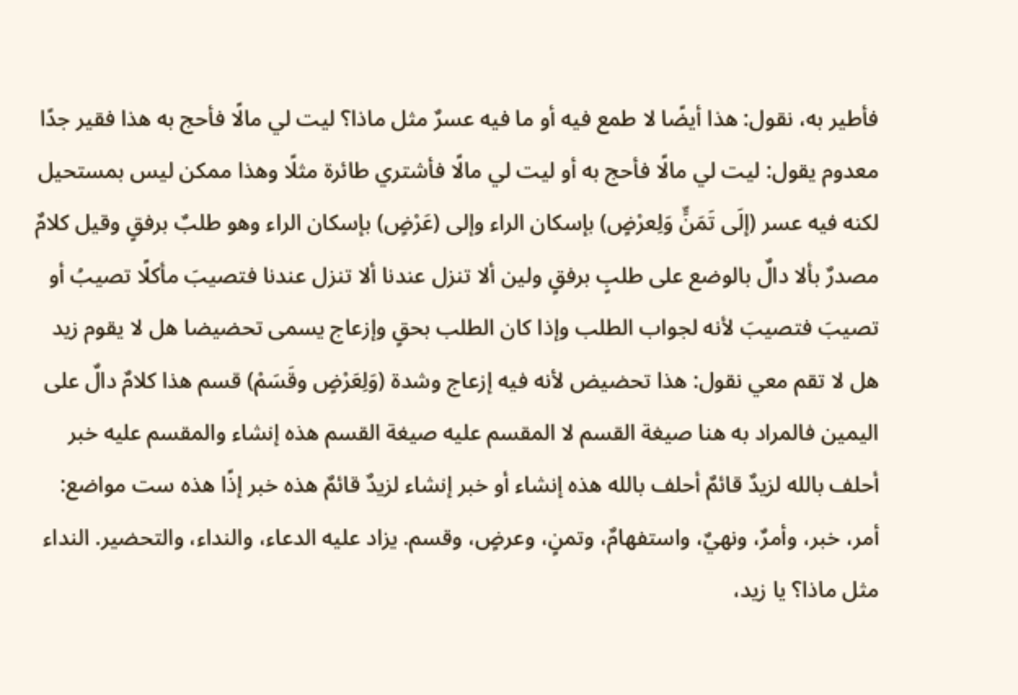فأطير به، نقول: هذا أيضًا لا طمع فيه أو ما فيه عسرٌ مثل ماذا؟ ليت لي مالًا فأحج به هذا فقير جدًا معدوم يقول: ليت لي مالًا فأحج به أو ليت لي مالًا فأشتري طائرة مثلًا وهذا ممكن ليس بمستحيل لكنه فيه عسر (إلَى تَمَنٍّ وَلِعرْضٍ) بإسكان الراء وإلى (عَرْضٍ) بإسكان الراء وهو طلبٌ برفقٍ وقيل كلامٌ مصدرٌ بألا دالٌ بالوضع على طلبٍ برفقٍ ولين ألا تنزل عندنا ألا تنزل عندنا فتصيبَ مأكلًا تصيبُ أو تصيبَ فتصيبَ لأنه لجواب الطلب وإذا كان الطلب بحقٍ وإزعاج يسمى تحضيضا هل لا يقوم زيد هل لا تقم معي نقول: هذا تحضيض لأنه فيه إزعاج وشدة (وَلِعَرْضٍ وقَسَمْ) قسم هذا كلامٌ دالٌ على اليمين فالمراد به هنا صيغة القسم لا المقسم عليه صيغة القسم هذه إنشاء والمقسم عليه خبر أحلف بالله لزيدٌ قائمٌ أحلف بالله هذه إنشاء أو خبر إنشاء لزيدٌ قائمٌ هذه خبر إذًا هذه ست مواضع: أمر، خبر، وأمرٌ، ونهيٌ، واستفهامٌ، وتمنٍ، وعرضٍ، وقسم. يزاد عليه الدعاء، والنداء، والتحضير. النداء مثل ماذا؟ يا زيد،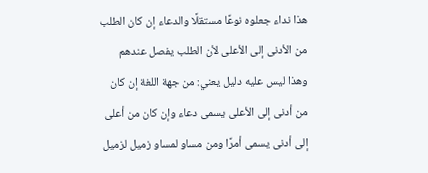هذا نداء جعلوه نوعًا مستقلًا والدعاء إن كان الطلب من الأدنى إلى الأعلى لأن الطلب يفصل عندهم وهذا ليس عليه دليل يعني: من جهة اللغة إن كان من أدنى إلى الأعلى يسمى دعاء وإن كان من أعلى إلى أدنى يسمى أمرًا ومن مساو لمساو زميل لزميل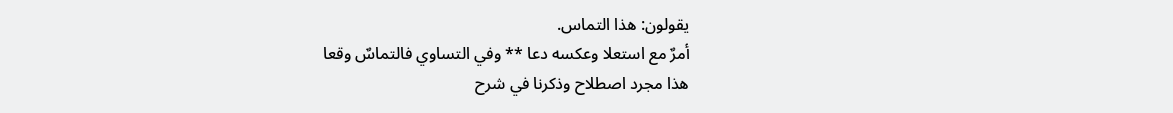يقولون: هذا التماس.
أمرٌ مع استعلا وعكسه دعا ** وفي التساوي فالتماسٌ وقعا
هذا مجرد اصطلاح وذكرنا في شرح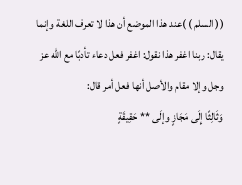(( السلم ) )عند هذا الموضع أن هذا لا تعرف اللغة وإنما يقال: ربنا اغفر هذا نقول: اغفر فعل دعاء تأدبًا مع الله عز وجل وإلا مقام والأصل أنها فعل أمر قال:
وَثَالِثًا إِلَى مَجَازٍ وإلَى ** حَقِيقَةٍ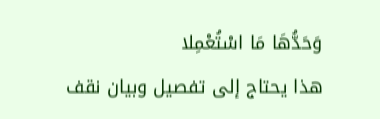وَحَدُّهَا مَا اسْتُعْمِلا
هذا يحتاج إلى تفصيل وبيان نقف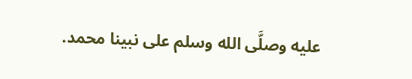عليه وصلَّى الله وسلم على نبينا محمد.